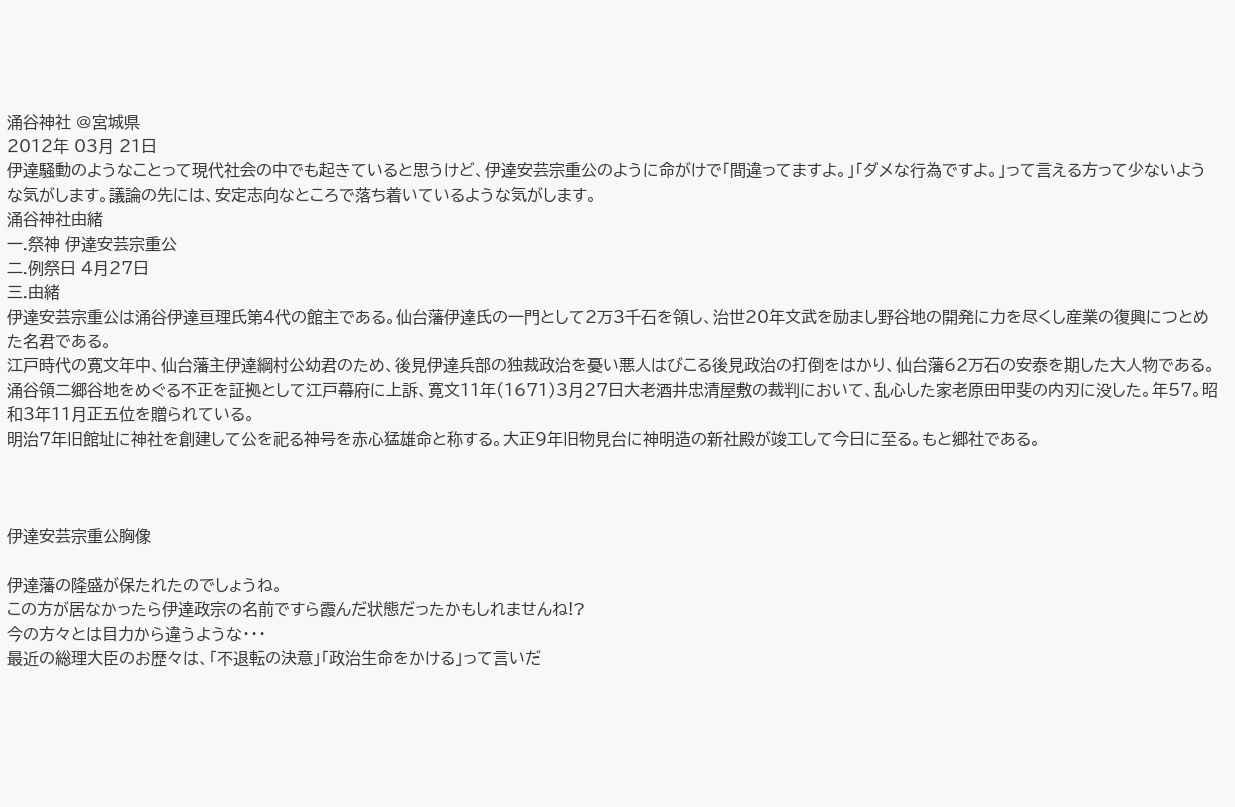涌谷神社 @宮城県
2012年 03月 21日
伊達騒動のようなことって現代社会の中でも起きていると思うけど、伊達安芸宗重公のように命がけで「間違ってますよ。」「ダメな行為ですよ。」って言える方って少ないような気がします。議論の先には、安定志向なところで落ち着いているような気がします。
涌谷神社由緒
一.祭神 伊達安芸宗重公
二.例祭日 4月27日
三.由緒
伊達安芸宗重公は涌谷伊達亘理氏第4代の館主である。仙台藩伊達氏の一門として2万3千石を領し、治世20年文武を励まし野谷地の開発に力を尽くし産業の復興につとめた名君である。
江戸時代の寛文年中、仙台藩主伊達綱村公幼君のため、後見伊達兵部の独裁政治を憂い悪人はびこる後見政治の打倒をはかり、仙台藩62万石の安泰を期した大人物である。
涌谷領二郷谷地をめぐる不正を証拠として江戸幕府に上訴、寛文11年(1671)3月27日大老酒井忠清屋敷の裁判において、乱心した家老原田甲斐の内刃に没した。年57。昭和3年11月正五位を贈られている。
明治7年旧館址に神社を創建して公を祀る神号を赤心猛雄命と称する。大正9年旧物見台に神明造の新社殿が竣工して今日に至る。もと郷社である。



伊達安芸宗重公胸像

伊達藩の隆盛が保たれたのでしょうね。
この方が居なかったら伊達政宗の名前ですら霞んだ状態だったかもしれませんね!?
今の方々とは目力から違うような・・・
最近の総理大臣のお歴々は、「不退転の決意」「政治生命をかける」って言いだ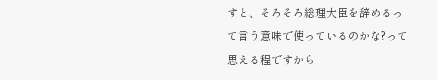すと、そろそろ総理大臣を辞めるって言う意味で使っているのかな?って思える程ですから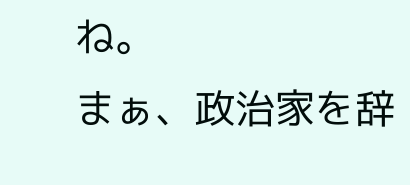ね。
まぁ、政治家を辞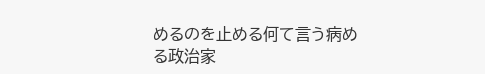めるのを止める何て言う病める政治家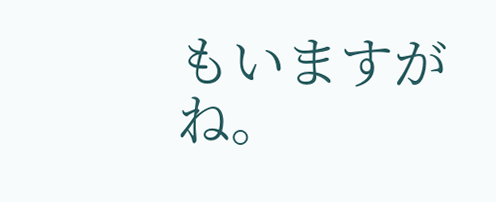もいますがね。